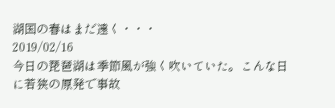湖国の春はまだ遠く・・・
2019/02/16
今日の琵琶湖は季節風が強く吹いていた。こんな日に若狭の原発で事故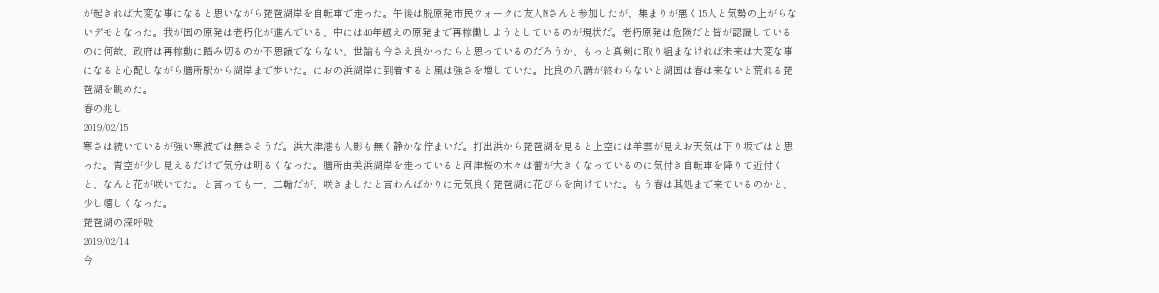が起きれば大変な事になると思いながら琵琶湖岸を自転車で走った。午後は脱原発市民ウォークに友人Nさんと参加したが、集まりが悪く15人と気勢の上がらないデモとなった。我が国の原発は老朽化が進んでいる、中には40年越えの原発まで再稼働しようとしているのが現状だ。老朽原発は危険だと皆が認識しているのに何故、政府は再稼動に踏み切るのか不思議でならない、世論も今さえ良かったらと思っているのだろうか、もっと真剣に取り組まなければ未来は大変な事になると心配しながら膳所駅から湖岸まで歩いた。におの浜湖岸に到着すると風は強さを増していた。比良の八講が終わらないと湖国は春は来ないと荒れる琵琶湖を眺めた。
春の兆し
2019/02/15
寒さは続いているが強い寒波では無さそうだ。浜大津港も人影も無く静かな佇まいだ。打出浜から琵琶湖を見ると上空には羊雲が見えお天気は下り坂ではと思った。青空が少し見えるだけで気分は明るくなった。膳所由美浜湖岸を走っていると河津桜の木々は蕾が大きくなっているのに気付き自転車を降りて近付くと、なんと花が咲いてた。と言っても一、二輪だが、咲きましたと言わんばかりに元気良く琵琶湖に花びらを向けていた。もう春は其処まで来ているのかと、少し嬉しくなった。
琵琶湖の深呼吸
2019/02/14
今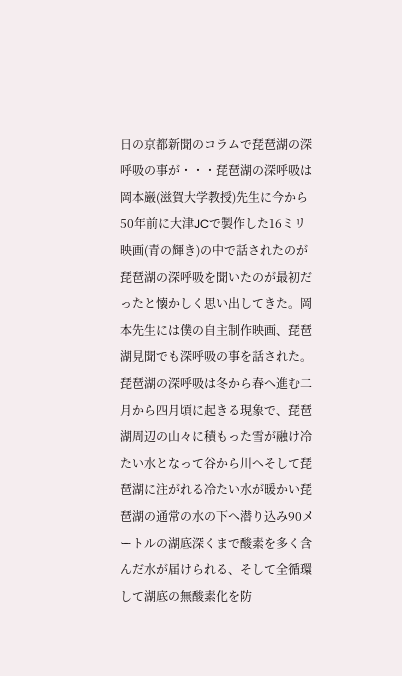日の京都新聞のコラムで琵琶湖の深呼吸の事が・・・琵琶湖の深呼吸は岡本巌(滋賀大学教授)先生に今から50年前に大津JCで製作した16ミリ映画(青の輝き)の中で話されたのが琵琶湖の深呼吸を聞いたのが最初だったと懐かしく思い出してきた。岡本先生には僕の自主制作映画、琵琶湖見聞でも深呼吸の事を話された。琵琶湖の深呼吸は冬から春へ進む二月から四月頃に起きる現象で、琵琶湖周辺の山々に積もった雪が融け冷たい水となって谷から川へそして琵琶湖に注がれる冷たい水が暖かい琵琶湖の通常の水の下へ潜り込み90メートルの湖底深くまで酸素を多く含んだ水が届けられる、そして全循環して湖底の無酸素化を防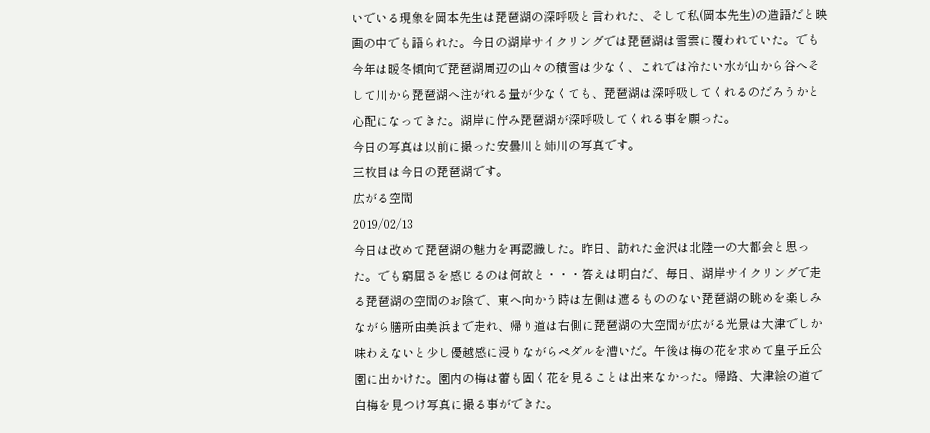いでいる現象を岡本先生は琵琶湖の深呼吸と言われた、そして私(岡本先生)の造語だと映画の中でも語られた。今日の湖岸サイクリングでは琵琶湖は雪雲に覆われていた。でも今年は暖冬傾向で琵琶湖周辺の山々の積雪は少なく、これでは冷たい水が山から谷へそして川から琵琶湖へ注がれる量が少なくても、琵琶湖は深呼吸してくれるのだろうかと心配になってきた。湖岸に佇み琵琶湖が深呼吸してくれる事を願った。
今日の写真は以前に撮った安曇川と姉川の写真です。
三枚目は今日の琵琶湖です。
広がる空間
2019/02/13
今日は改めて琵琶湖の魅力を再認識した。昨日、訪れた金沢は北陸一の大都会と思った。でも窮屈さを感じるのは何故と・・・答えは明白だ、毎日、湖岸サイクリングで走る琵琶湖の空間のお陰で、東へ向かう時は左側は遮るもののない琵琶湖の眺めを楽しみながら膳所由美浜まで走れ、帰り道は右側に琵琶湖の大空間が広がる光景は大津でしか味わえないと少し優越感に浸りながらペダルを漕いだ。午後は梅の花を求めて皇子丘公園に出かけた。園内の梅は蕾も固く花を見ることは出来なかった。帰路、大津絵の道で白梅を見つけ写真に撮る事ができた。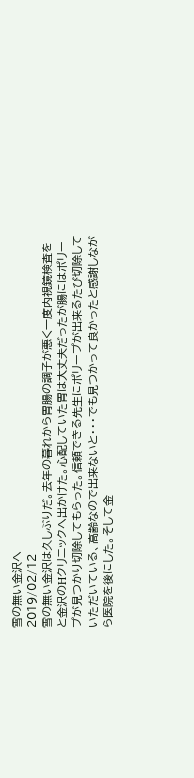雪の無い金沢へ
2019/02/12
雪の無い金沢は久しぶりだ。去年の暮れから胃腸の調子が悪く一度内視鏡検査をと金沢のHクリニックへ出かけた。心配していた胃は大丈夫だったが腸にはポリープが見つかり切除してもらった。信頼できる先生にポリープが出来るたび切除していただいている、高齢なので出来ないと・・・でも見つかって良かったと感謝しながら医院を後にした。そして金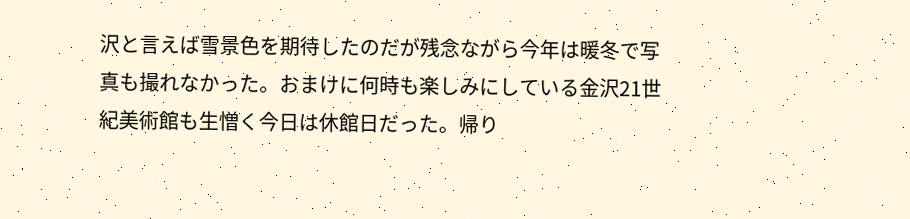沢と言えば雪景色を期待したのだが残念ながら今年は暖冬で写真も撮れなかった。おまけに何時も楽しみにしている金沢21世紀美術館も生憎く今日は休館日だった。帰り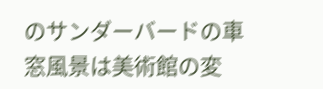のサンダーバードの車窓風景は美術館の変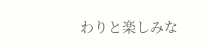わりと楽しみな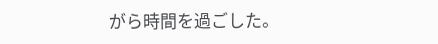がら時間を過ごした。